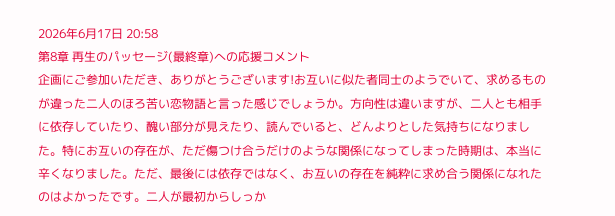2026年6月17日 20:58
第8章 再生のパッセージ(最終章)への応援コメント
企画にご参加いただき、ありがとうございます!お互いに似た者同士のようでいて、求めるものが違った二人のほろ苦い恋物語と言った感じでしょうか。方向性は違いますが、二人とも相手に依存していたり、醜い部分が見えたり、読んでいると、どんよりとした気持ちになりました。特にお互いの存在が、ただ傷つけ合うだけのような関係になってしまった時期は、本当に辛くなりました。ただ、最後には依存ではなく、お互いの存在を純粋に求め合う関係になれたのはよかったです。二人が最初からしっか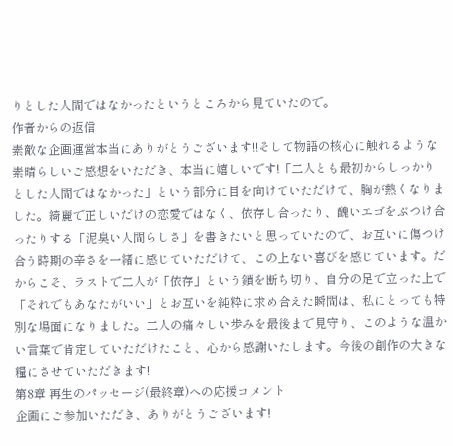りとした人間ではなかったというところから見ていたので。
作者からの返信
素敵な企画運営本当にありがとうございます!!そして物語の核心に触れるような素晴らしいご感想をいただき、本当に嬉しいです!「二人とも最初からしっかりとした人間ではなかった」という部分に目を向けていただけて、胸が熱くなりました。綺麗で正しいだけの恋愛ではなく、依存し合ったり、醜いエゴをぶつけ合ったりする「泥臭い人間らしさ」を書きたいと思っていたので、お互いに傷つけ合う時期の辛さを一緒に感じていただけて、この上ない喜びを感じています。だからこそ、ラストで二人が「依存」という鎖を断ち切り、自分の足で立った上で「それでもあなたがいい」とお互いを純粋に求め合えた瞬間は、私にとっても特別な場面になりました。二人の痛々しい歩みを最後まで見守り、このような温かい言葉で肯定していただけたこと、心から感謝いたします。今後の創作の大きな糧にさせていただきます!
第8章 再生のパッセージ(最終章)への応援コメント
企画にご参加いただき、ありがとうございます!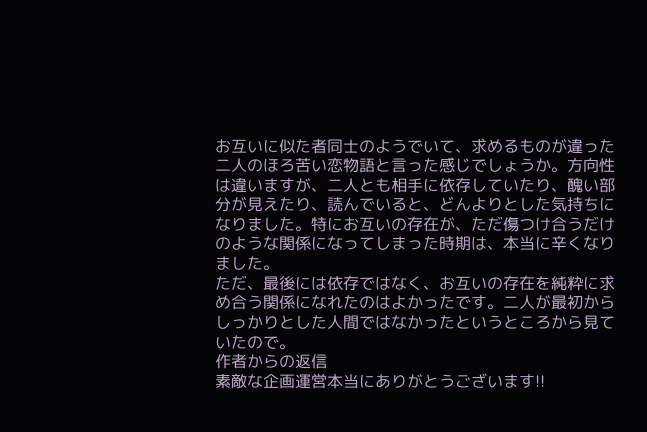お互いに似た者同士のようでいて、求めるものが違った二人のほろ苦い恋物語と言った感じでしょうか。方向性は違いますが、二人とも相手に依存していたり、醜い部分が見えたり、読んでいると、どんよりとした気持ちになりました。特にお互いの存在が、ただ傷つけ合うだけのような関係になってしまった時期は、本当に辛くなりました。
ただ、最後には依存ではなく、お互いの存在を純粋に求め合う関係になれたのはよかったです。二人が最初からしっかりとした人間ではなかったというところから見ていたので。
作者からの返信
素敵な企画運営本当にありがとうございます!!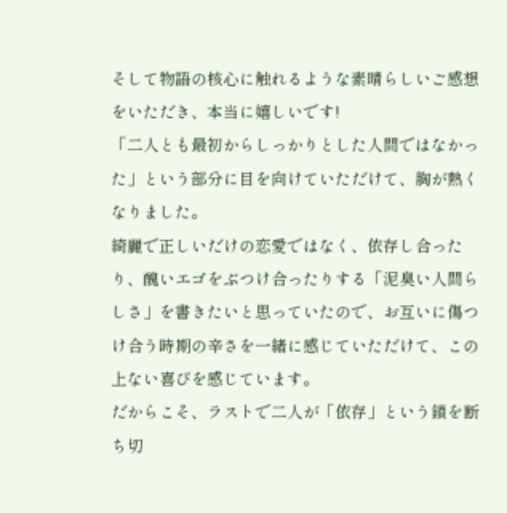そして物語の核心に触れるような素晴らしいご感想をいただき、本当に嬉しいです!
「二人とも最初からしっかりとした人間ではなかった」という部分に目を向けていただけて、胸が熱くなりました。
綺麗で正しいだけの恋愛ではなく、依存し合ったり、醜いエゴをぶつけ合ったりする「泥臭い人間らしさ」を書きたいと思っていたので、お互いに傷つけ合う時期の辛さを一緒に感じていただけて、この上ない喜びを感じています。
だからこそ、ラストで二人が「依存」という鎖を断ち切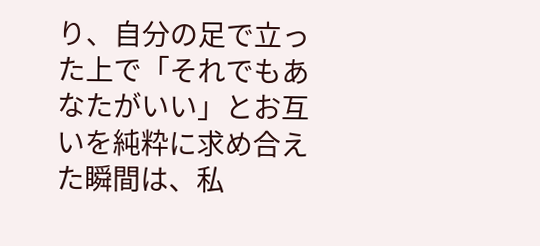り、自分の足で立った上で「それでもあなたがいい」とお互いを純粋に求め合えた瞬間は、私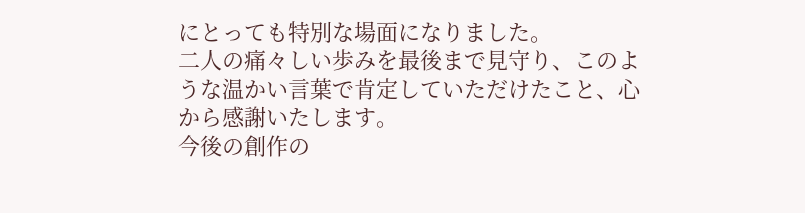にとっても特別な場面になりました。
二人の痛々しい歩みを最後まで見守り、このような温かい言葉で肯定していただけたこと、心から感謝いたします。
今後の創作の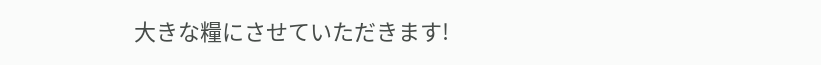大きな糧にさせていただきます!